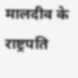मालदीव के राष्ट्रपति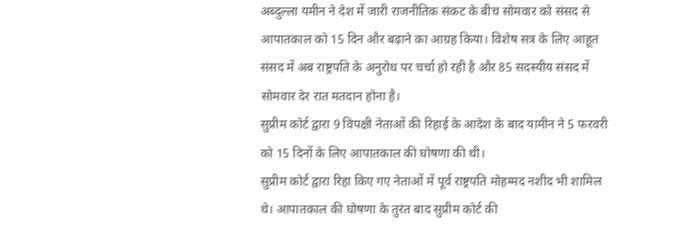अब्दुल्ला यमीन ने देश में जारी राजनीतिक संकट के बीच सोमवार को संसद से आपातकाल को 15 दिन और बढ़ाने का आग्रह किया। विशेष सत्र के लिए आहूत संसद में अब राष्ट्रपति के अनुरोध पर चर्चा हो रही है और 85 सदस्यीय संसद में सोमवार देर रात मतदान होना है।
सुप्रीम कोर्ट द्वारा 9 विपक्षी नेताओं की रिहाई के आदेश के बाद यामीन ने 5 फरवरी को 15 दिनों के लिए आपातकाल की घोषणा की थी।
सुप्रीम कोर्ट द्वारा रिहा किए गए नेताओं में पूर्व राष्ट्रपति मोहम्मद नशीद भी शामिल थे। आपातकाल की घोषणा के तुरंत बाद सुप्रीम कोर्ट की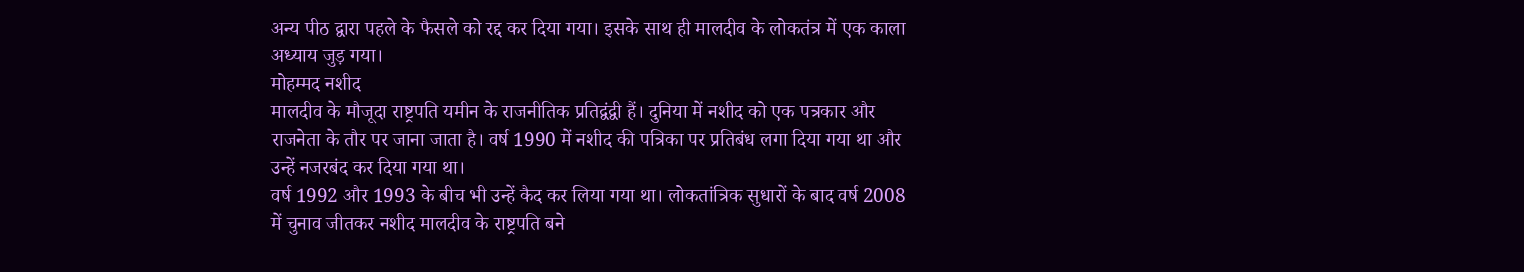अन्य पीठ द्वारा पहले के फैसले को रद्द कर दिया गया। इसके साथ ही मालदीव के लोकतंत्र में एक काला अध्याय जुड़ गया।
मोहम्मद नशीद
मालदीव के मौजूदा राष्ट्रपति यमीन के राजनीतिक प्रतिद्वंद्वी हैं। दुनिया में नशीद को एक पत्रकार और राजनेता के तौर पर जाना जाता है। वर्ष 1990 में नशीद की पत्रिका पर प्रतिबंध लगा दिया गया था और उन्हें नजरबंद कर दिया गया था।
वर्ष 1992 और 1993 के बीच भी उन्हें कैद कर लिया गया था। लोकतांत्रिक सुधारों के बाद वर्ष 2008 में चुनाव जीतकर नशीद मालदीव के राष्ट्रपति बने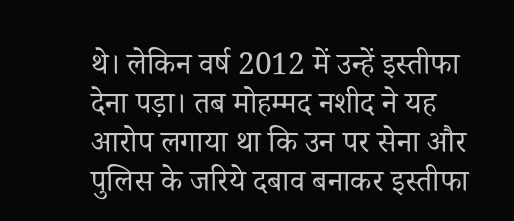थे। लेकिन वर्ष 2012 में उन्हें इस्तीफा देना पड़ा। तब मोहम्मद नशीद ने यह आरोप लगाया था कि उन पर सेना और पुलिस के जरिये दबाव बनाकर इस्तीफा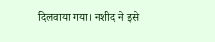दिलवाया गया। नशीद ने इसे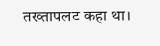तख्तापलट कहा था।